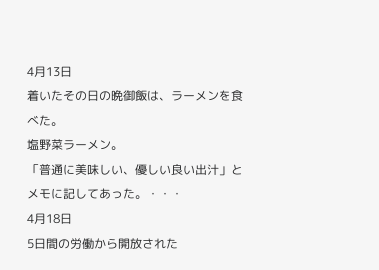4月13日
着いたその日の晩御飯は、ラーメンを食べた。
塩野菜ラーメン。
「普通に美味しい、優しい良い出汁」とメモに記してあった。・・・
4月18日
5日間の労働から開放された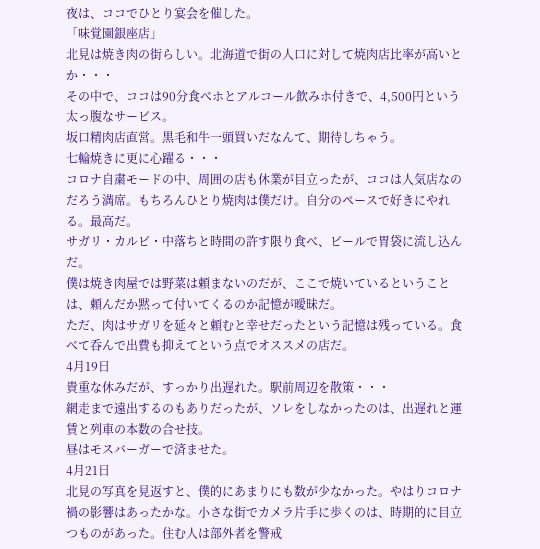夜は、ココでひとり宴会を催した。
「味覚園銀座店」
北見は焼き肉の街らしい。北海道で街の人口に対して焼肉店比率が高いとか・・・
その中で、ココは90分食べホとアルコール飲みホ付きで、4,500円という太っ腹なサービス。
坂口精肉店直営。黒毛和牛一頭買いだなんて、期待しちゃう。
七輪焼きに更に心躍る・・・
コロナ自粛モードの中、周囲の店も休業が目立ったが、ココは人気店なのだろう満席。もちろんひとり焼肉は僕だけ。自分のペースで好きにやれる。最高だ。
サガリ・カルビ・中落ちと時間の許す限り食べ、ビールで胃袋に流し込んだ。
僕は焼き肉屋では野菜は頼まないのだが、ここで焼いているということは、頼んだか黙って付いてくるのか記憶が曖昧だ。
ただ、肉はサガリを延々と頼むと幸せだったという記憶は残っている。食べて呑んで出費も抑えてという点でオススメの店だ。
4月19日
貴重な休みだが、すっかり出遅れた。駅前周辺を散策・・・
網走まで遠出するのもありだったが、ソレをしなかったのは、出遅れと運賃と列車の本数の合せ技。
昼はモスバーガーで済ませた。
4月21日
北見の写真を見返すと、僕的にあまりにも数が少なかった。やはりコロナ禍の影響はあったかな。小さな街でカメラ片手に歩くのは、時期的に目立つものがあった。住む人は部外者を警戒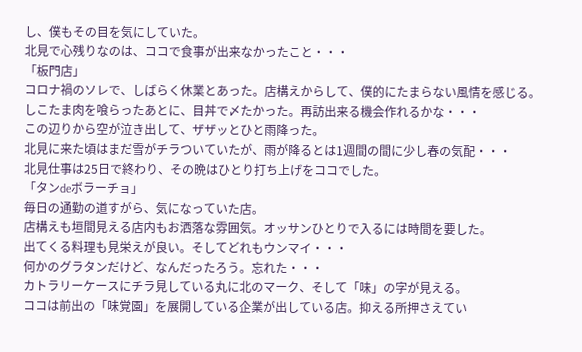し、僕もその目を気にしていた。
北見で心残りなのは、ココで食事が出来なかったこと・・・
「板門店」
コロナ禍のソレで、しばらく休業とあった。店構えからして、僕的にたまらない風情を感じる。
しこたま肉を喰らったあとに、目丼で〆たかった。再訪出来る機会作れるかな・・・
この辺りから空が泣き出して、ザザッとひと雨降った。
北見に来た頃はまだ雪がチラついていたが、雨が降るとは1週間の間に少し春の気配・・・
北見仕事は25日で終わり、その晩はひとり打ち上げをココでした。
「タンdeボラーチョ」
毎日の通勤の道すがら、気になっていた店。
店構えも垣間見える店内もお洒落な雰囲気。オッサンひとりで入るには時間を要した。
出てくる料理も見栄えが良い。そしてどれもウンマイ・・・
何かのグラタンだけど、なんだったろう。忘れた・・・
カトラリーケースにチラ見している丸に北のマーク、そして「味」の字が見える。
ココは前出の「味覚園」を展開している企業が出している店。抑える所押さえてい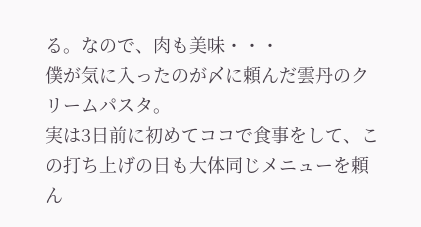る。なので、肉も美味・・・
僕が気に入ったのが〆に頼んだ雲丹のクリームパスタ。
実は3日前に初めてココで食事をして、この打ち上げの日も大体同じメニューを頼ん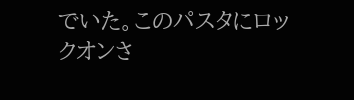でいた。このパスタにロックオンさ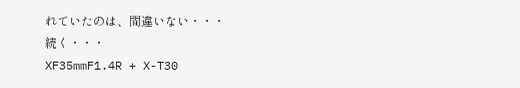れていたのは、間違いない・・・
続く・・・
XF35mmF1.4R + X-T30